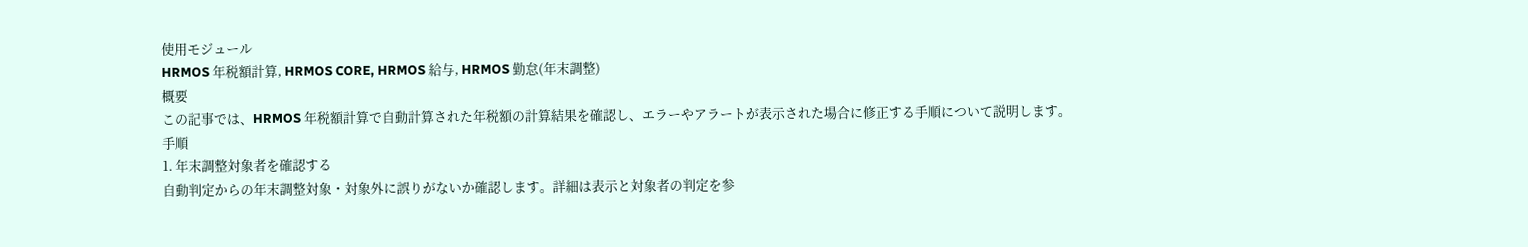使用モジュール
HRMOS 年税額計算, HRMOS CORE, HRMOS 給与, HRMOS 勤怠(年末調整)
概要
この記事では、HRMOS 年税額計算で自動計算された年税額の計算結果を確認し、エラーやアラートが表示された場合に修正する手順について説明します。
手順
1. 年末調整対象者を確認する
自動判定からの年末調整対象・対象外に誤りがないか確認します。詳細は表示と対象者の判定を参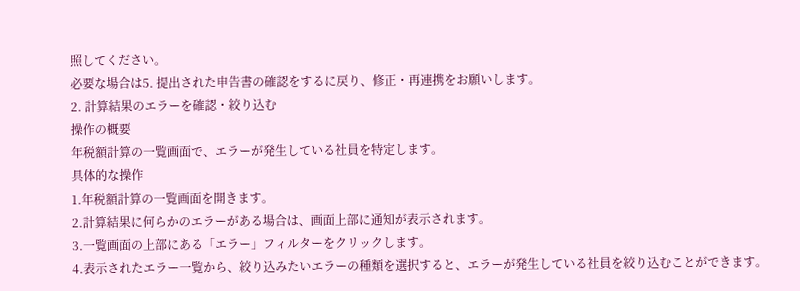照してください。
必要な場合は5. 提出された申告書の確認をするに戻り、修正・再連携をお願いします。
2. 計算結果のエラーを確認・絞り込む
操作の概要
年税額計算の一覧画面で、エラーが発生している社員を特定します。
具体的な操作
1.年税額計算の一覧画面を開きます。
2.計算結果に何らかのエラーがある場合は、画面上部に通知が表示されます。
3.一覧画面の上部にある「エラー」フィルターをクリックします。
4.表示されたエラー一覧から、絞り込みたいエラーの種類を選択すると、エラーが発生している社員を絞り込むことができます。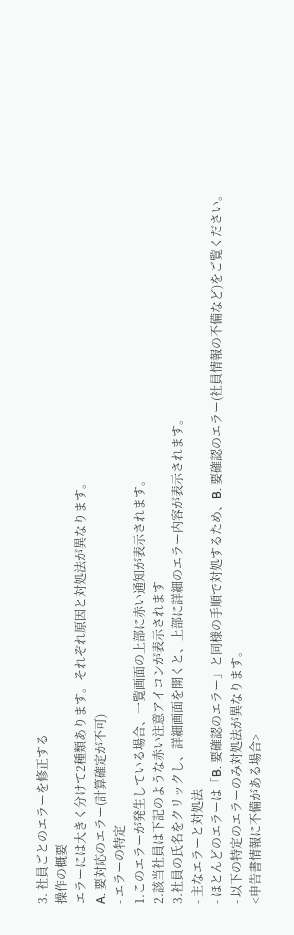3. 社員ごとのエラーを修正する
操作の概要
エラーには大きく分けて2種類あります。それぞれ原因と対処法が異なります。
A. 要対応のエラー(計算確定が不可)
- エラーの特定
1.このエラーが発生している場合、一覧画面の上部に赤い通知が表示されます。
2.該当社員は下記のような赤い注意アイコンが表示されます
3.社員の氏名をクリックし、詳細画面を開くと、上部に詳細のエラー内容が表示されます。
- 主なエラーと対処法
- ほとんどのエラーは「B. 要確認のエラー」と同様の手順で対処するため、B. 要確認のエラー(社員情報の不備など)をご覧ください。
- 以下の特定のエラーのみ対処法が異なります。
<申告書情報に不備がある場合>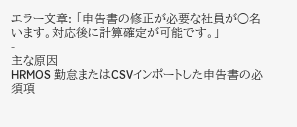エラー文章: 「申告書の修正が必要な社員が○名います。対応後に計算確定が可能です。」
-
主な原因
HRMOS 勤怠またはCSVインポートした申告書の必須項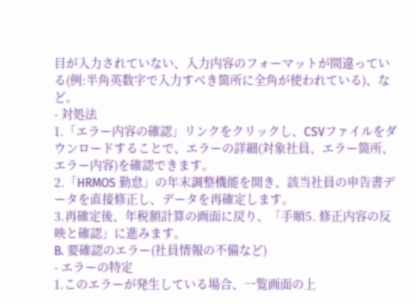目が入力されていない、入力内容のフォーマットが間違っている(例:半角英数字で入力すべき箇所に全角が使われている)、など。
- 対処法
1.「エラー内容の確認」リンクをクリックし、CSVファイルをダウンロードすることで、エラーの詳細(対象社員、エラー箇所、エラー内容)を確認できます。
2.「HRMOS 勤怠」の年末調整機能を開き、該当社員の申告書データを直接修正し、データを再確定します。
3.再確定後、年税額計算の画面に戻り、「手順5. 修正内容の反映と確認」に進みます。
B. 要確認のエラー(社員情報の不備など)
- エラーの特定
1.このエラーが発生している場合、一覧画面の上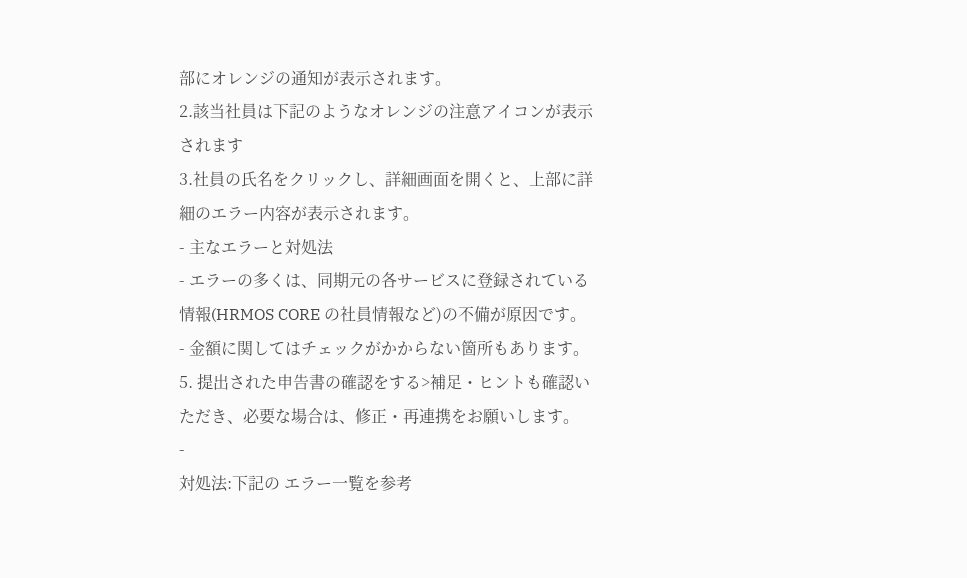部にオレンジの通知が表示されます。
2.該当社員は下記のようなオレンジの注意アイコンが表示されます
3.社員の氏名をクリックし、詳細画面を開くと、上部に詳細のエラー内容が表示されます。
- 主なエラーと対処法
- エラーの多くは、同期元の各サービスに登録されている情報(HRMOS CORE の社員情報など)の不備が原因です。
- 金額に関してはチェックがかからない箇所もあります。5. 提出された申告書の確認をする>補足・ヒントも確認いただき、必要な場合は、修正・再連携をお願いします。
-
対処法:下記の エラー一覧を参考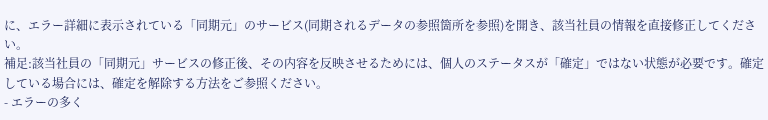に、エラー詳細に表示されている「同期元」のサービス(同期されるデータの参照箇所を参照)を開き、該当社員の情報を直接修正してください。
補足:該当社員の「同期元」サービスの修正後、その内容を反映させるためには、個人のステータスが「確定」ではない状態が必要です。確定している場合には、確定を解除する方法をご参照ください。
- エラーの多く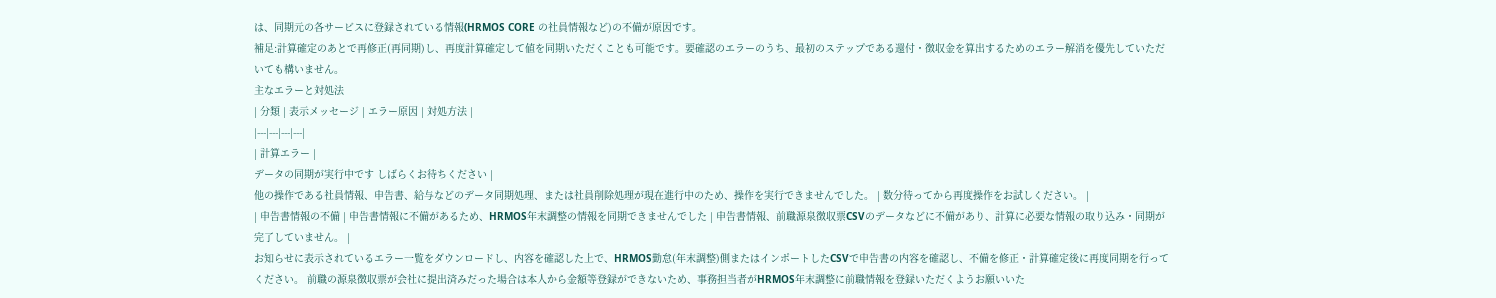は、同期元の各サービスに登録されている情報(HRMOS CORE の社員情報など)の不備が原因です。
補足:計算確定のあとで再修正(再同期)し、再度計算確定して値を同期いただくことも可能です。要確認のエラーのうち、最初のステップである還付・徴収金を算出するためのエラー解消を優先していただいても構いません。
主なエラーと対処法
| 分類 | 表示メッセージ | エラー原因 | 対処方法 |
|---|---|---|---|
| 計算エラー |
データの同期が実行中です しばらくお待ちください |
他の操作である社員情報、申告書、給与などのデータ同期処理、または社員削除処理が現在進行中のため、操作を実行できませんでした。 | 数分待ってから再度操作をお試しください。 |
| 申告書情報の不備 | 申告書情報に不備があるため、HRMOS年末調整の情報を同期できませんでした | 申告書情報、前職源泉徴収票CSVのデータなどに不備があり、計算に必要な情報の取り込み・同期が完了していません。 |
お知らせに表示されているエラー一覧をダウンロードし、内容を確認した上で、HRMOS勤怠(年末調整)側またはインポートしたCSVで申告書の内容を確認し、不備を修正・計算確定後に再度同期を行ってください。 前職の源泉徴収票が会社に提出済みだった場合は本人から金額等登録ができないため、事務担当者がHRMOS年末調整に前職情報を登録いただくようお願いいた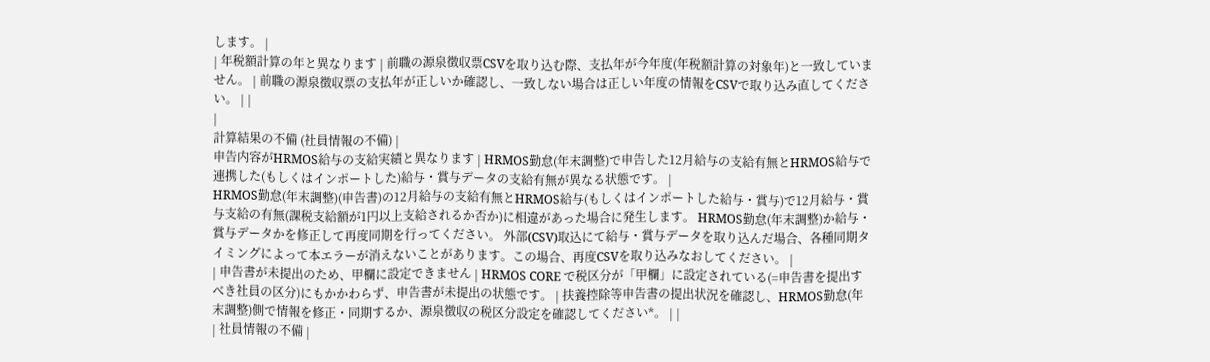します。 |
| 年税額計算の年と異なります | 前職の源泉徴収票CSVを取り込む際、支払年が今年度(年税額計算の対象年)と一致していません。 | 前職の源泉徴収票の支払年が正しいか確認し、一致しない場合は正しい年度の情報をCSVで取り込み直してください。 | |
|
計算結果の不備 (社員情報の不備) |
申告内容がHRMOS給与の支給実績と異なります | HRMOS勤怠(年末調整)で申告した12月給与の支給有無とHRMOS給与で連携した(もしくはインポートした)給与・賞与データの支給有無が異なる状態です。 |
HRMOS勤怠(年末調整)(申告書)の12月給与の支給有無とHRMOS給与(もしくはインポートした給与・賞与)で12月給与・賞与支給の有無(課税支給額が1円以上支給されるか否か)に相違があった場合に発生します。 HRMOS勤怠(年末調整)か給与・賞与データかを修正して再度同期を行ってください。 外部(CSV)取込にて給与・賞与データを取り込んだ場合、各種同期タイミングによって本エラーが消えないことがあります。この場合、再度CSVを取り込みなおしてください。 |
| 申告書が未提出のため、甲欄に設定できません | HRMOS CORE で税区分が「甲欄」に設定されている(=申告書を提出すべき社員の区分)にもかかわらず、申告書が未提出の状態です。 | 扶養控除等申告書の提出状況を確認し、HRMOS勤怠(年末調整)側で情報を修正・同期するか、源泉徴収の税区分設定を確認してください*。 | |
| 社員情報の不備 |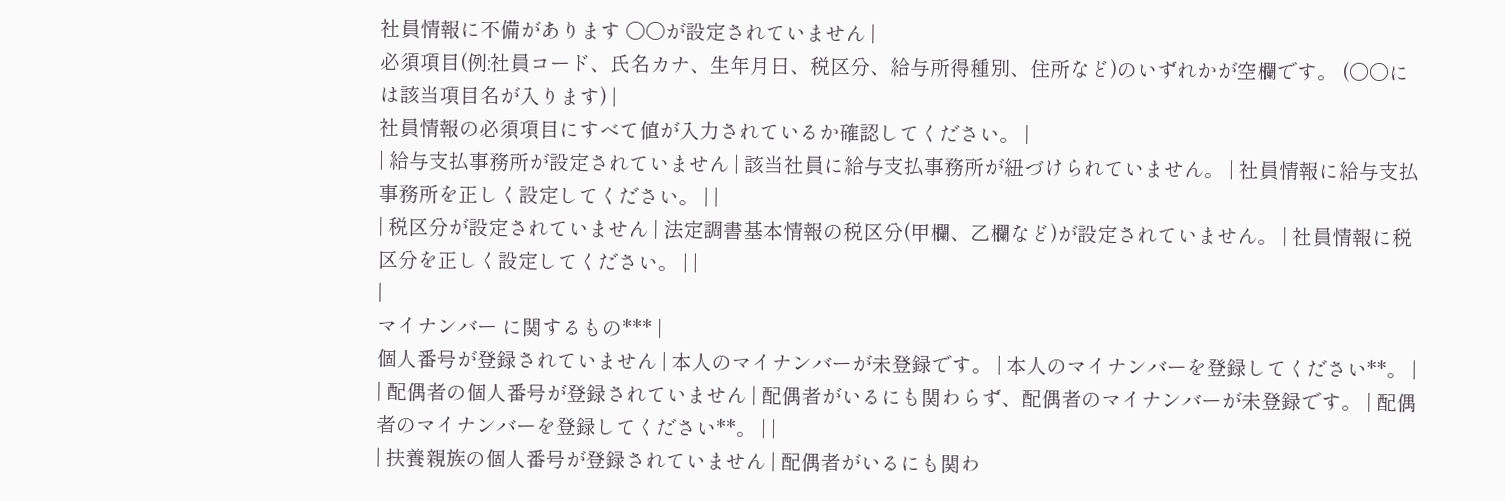社員情報に不備があります 〇〇が設定されていません |
必須項目(例:社員コード、氏名カナ、生年月日、税区分、給与所得種別、住所など)のいずれかが空欄です。 (〇〇には該当項目名が入ります) |
社員情報の必須項目にすべて値が入力されているか確認してください。 |
| 給与支払事務所が設定されていません | 該当社員に給与支払事務所が紐づけられていません。 | 社員情報に給与支払事務所を正しく設定してください。 | |
| 税区分が設定されていません | 法定調書基本情報の税区分(甲欄、乙欄など)が設定されていません。 | 社員情報に税区分を正しく設定してください。 | |
|
マイナンバー に関するもの*** |
個人番号が登録されていません | 本人のマイナンバーが未登録です。 | 本人のマイナンバーを登録してください**。 |
| 配偶者の個人番号が登録されていません | 配偶者がいるにも関わらず、配偶者のマイナンバーが未登録です。 | 配偶者のマイナンバーを登録してください**。 | |
| 扶養親族の個人番号が登録されていません | 配偶者がいるにも関わ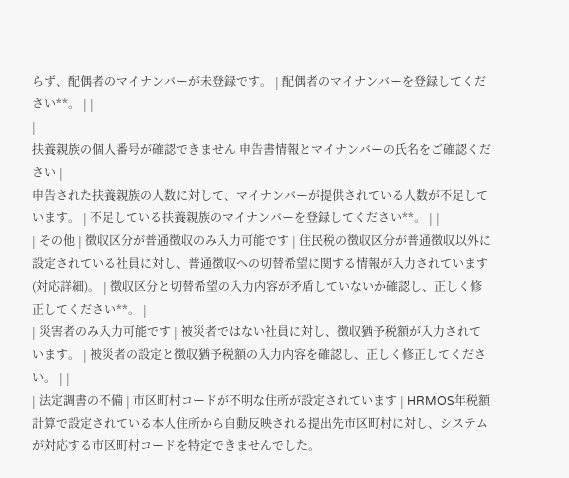らず、配偶者のマイナンバーが未登録です。 | 配偶者のマイナンバーを登録してください**。 | |
|
扶養親族の個人番号が確認できません 申告書情報とマイナンバーの氏名をご確認ください |
申告された扶養親族の人数に対して、マイナンバーが提供されている人数が不足しています。 | 不足している扶養親族のマイナンバーを登録してください**。 | |
| その他 | 徴収区分が普通徴収のみ入力可能です | 住民税の徴収区分が普通徴収以外に設定されている社員に対し、普通徴収への切替希望に関する情報が入力されています(対応詳細)。 | 徴収区分と切替希望の入力内容が矛盾していないか確認し、正しく修正してください**。 |
| 災害者のみ入力可能です | 被災者ではない社員に対し、徴収猶予税額が入力されています。 | 被災者の設定と徴収猶予税額の入力内容を確認し、正しく修正してください。 | |
| 法定調書の不備 | 市区町村コードが不明な住所が設定されています | HRMOS年税額計算で設定されている本人住所から自動反映される提出先市区町村に対し、システムが対応する市区町村コードを特定できませんでした。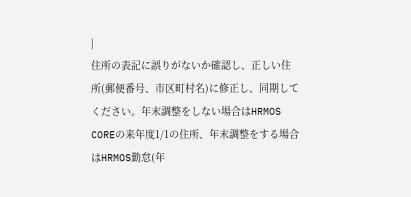|
住所の表記に誤りがないか確認し、正しい住所(郵便番号、市区町村名)に修正し、同期してください。年末調整をしない場合はHRMOS COREの来年度1/1の住所、年末調整をする場合はHRMOS勤怠(年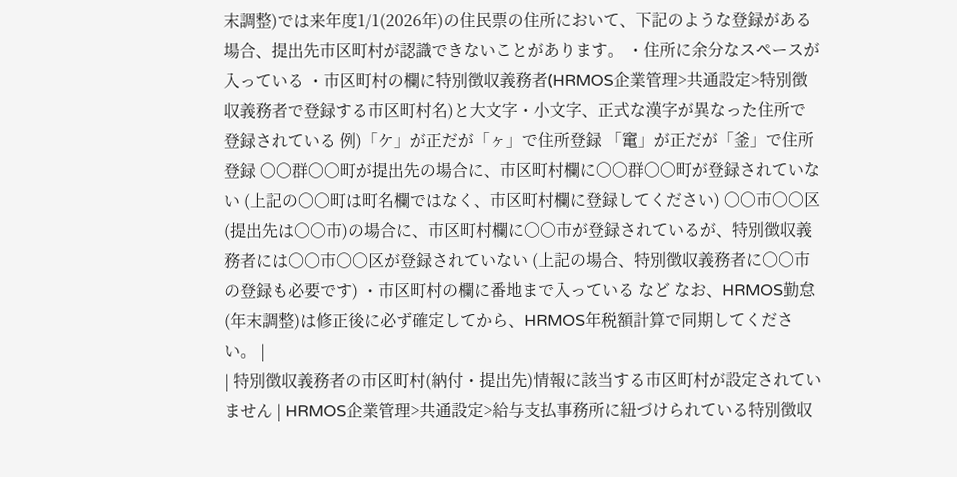末調整)では来年度1/1(2026年)の住民票の住所において、下記のような登録がある場合、提出先市区町村が認識できないことがあります。 ・住所に余分なスペースが入っている ・市区町村の欄に特別徴収義務者(HRMOS企業管理>共通設定>特別徴収義務者で登録する市区町村名)と大文字・小文字、正式な漢字が異なった住所で登録されている 例)「ケ」が正だが「ヶ」で住所登録 「竃」が正だが「釜」で住所登録 〇〇群〇〇町が提出先の場合に、市区町村欄に〇〇群〇〇町が登録されていない (上記の〇〇町は町名欄ではなく、市区町村欄に登録してください) 〇〇市〇〇区(提出先は〇〇市)の場合に、市区町村欄に〇〇市が登録されているが、特別徴収義務者には〇〇市〇〇区が登録されていない (上記の場合、特別徴収義務者に〇〇市の登録も必要です) ・市区町村の欄に番地まで入っている など なお、HRMOS勤怠(年末調整)は修正後に必ず確定してから、HRMOS年税額計算で同期してください。 |
| 特別徴収義務者の市区町村(納付・提出先)情報に該当する市区町村が設定されていません | HRMOS企業管理>共通設定>給与支払事務所に紐づけられている特別徴収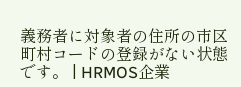義務者に対象者の住所の市区町村コードの登録がない状態です。 | HRMOS企業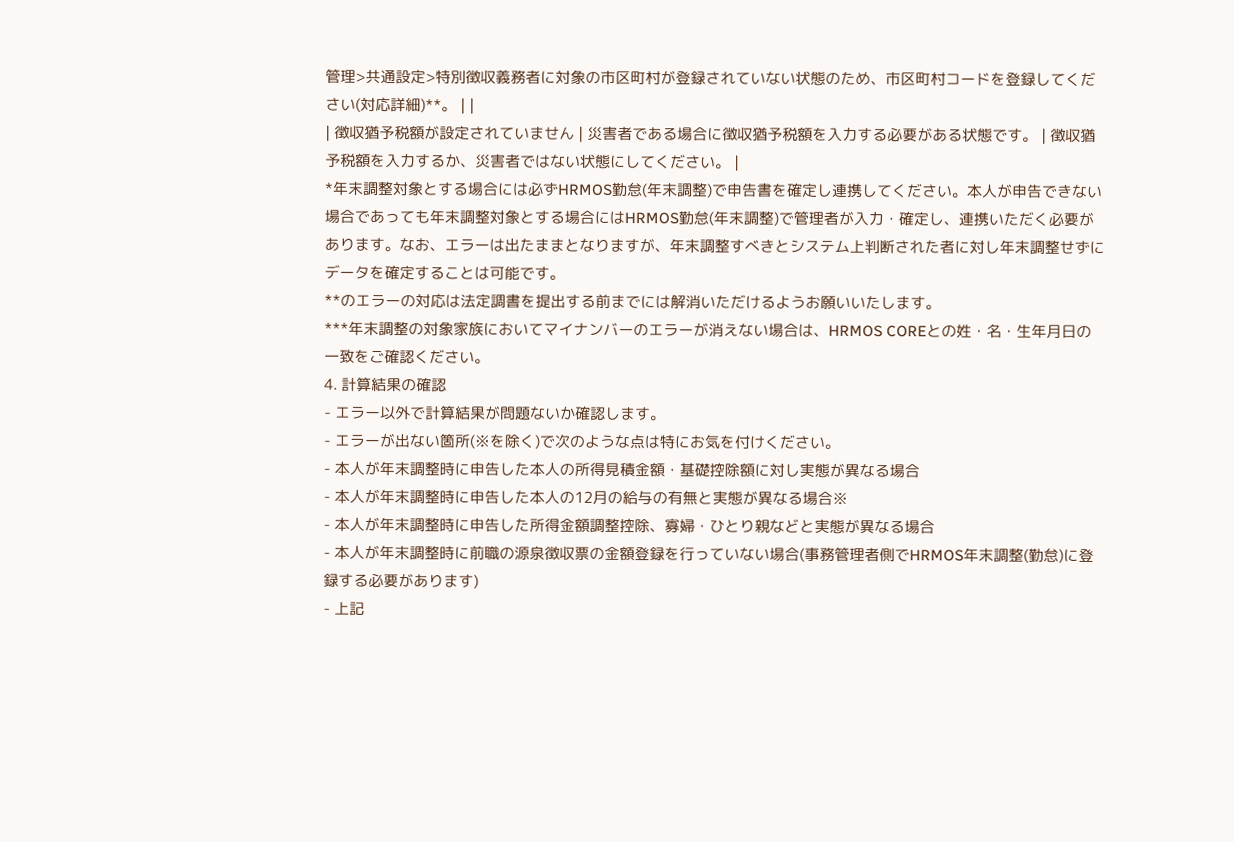管理>共通設定>特別徴収義務者に対象の市区町村が登録されていない状態のため、市区町村コードを登録してください(対応詳細)**。 | |
| 徴収猶予税額が設定されていません | 災害者である場合に徴収猶予税額を入力する必要がある状態です。 | 徴収猶予税額を入力するか、災害者ではない状態にしてください。 |
*年末調整対象とする場合には必ずHRMOS勤怠(年末調整)で申告書を確定し連携してください。本人が申告できない場合であっても年末調整対象とする場合にはHRMOS勤怠(年末調整)で管理者が入力・確定し、連携いただく必要があります。なお、エラーは出たままとなりますが、年末調整すべきとシステム上判断された者に対し年末調整せずにデータを確定することは可能です。
**のエラーの対応は法定調書を提出する前までには解消いただけるようお願いいたします。
***年末調整の対象家族においてマイナンバーのエラーが消えない場合は、HRMOS COREとの姓・名・生年月日の一致をご確認ください。
4. 計算結果の確認
- エラー以外で計算結果が問題ないか確認します。
- エラーが出ない箇所(※を除く)で次のような点は特にお気を付けください。
- 本人が年末調整時に申告した本人の所得見積金額・基礎控除額に対し実態が異なる場合
- 本人が年末調整時に申告した本人の12月の給与の有無と実態が異なる場合※
- 本人が年末調整時に申告した所得金額調整控除、寡婦・ひとり親などと実態が異なる場合
- 本人が年末調整時に前職の源泉徴収票の金額登録を行っていない場合(事務管理者側でHRMOS年末調整(勤怠)に登録する必要があります)
- 上記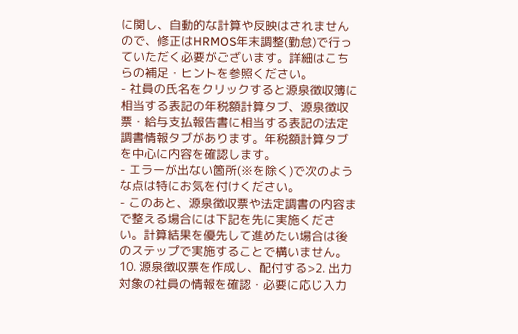に関し、自動的な計算や反映はされませんので、修正はHRMOS年末調整(勤怠)で行っていただく必要がございます。詳細はこちらの補足・ヒントを参照ください。
- 社員の氏名をクリックすると源泉徴収簿に相当する表記の年税額計算タブ、源泉徴収票・給与支払報告書に相当する表記の法定調書情報タブがあります。年税額計算タブを中心に内容を確認します。
- エラーが出ない箇所(※を除く)で次のような点は特にお気を付けください。
- このあと、源泉徴収票や法定調書の内容まで整える場合には下記を先に実施ください。計算結果を優先して進めたい場合は後のステップで実施することで構いません。
10. 源泉徴収票を作成し、配付する>2. 出力対象の社員の情報を確認・必要に応じ入力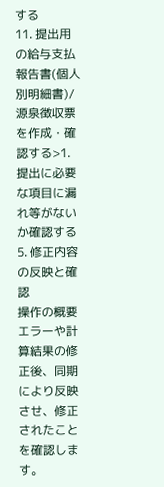する
11. 提出用の給与支払報告書(個人別明細書)/ 源泉徴収票を作成・確認する>1. 提出に必要な項目に漏れ等がないか確認する
5. 修正内容の反映と確認
操作の概要
エラーや計算結果の修正後、同期により反映させ、修正されたことを確認します。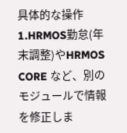具体的な操作
1.HRMOS勤怠(年末調整)やHRMOS CORE など、別のモジュールで情報を修正しま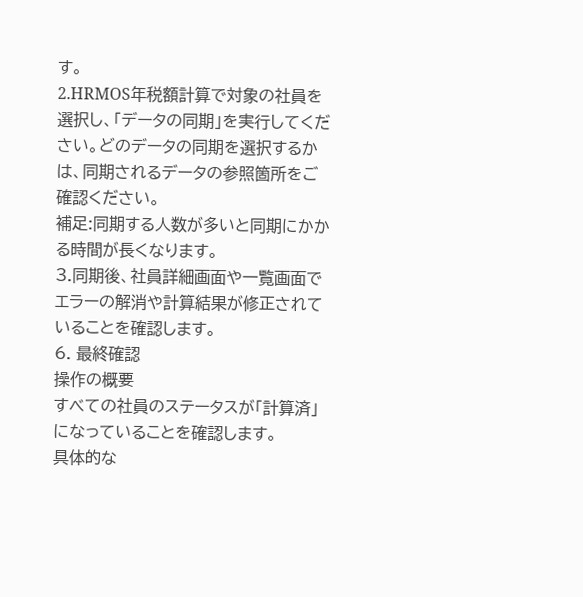す。
2.HRMOS年税額計算で対象の社員を選択し、「データの同期」を実行してください。どのデータの同期を選択するかは、同期されるデータの参照箇所をご確認ください。
補足:同期する人数が多いと同期にかかる時間が長くなります。
3.同期後、社員詳細画面や一覧画面でエラーの解消や計算結果が修正されていることを確認します。
6. 最終確認
操作の概要
すべての社員のステータスが「計算済」になっていることを確認します。
具体的な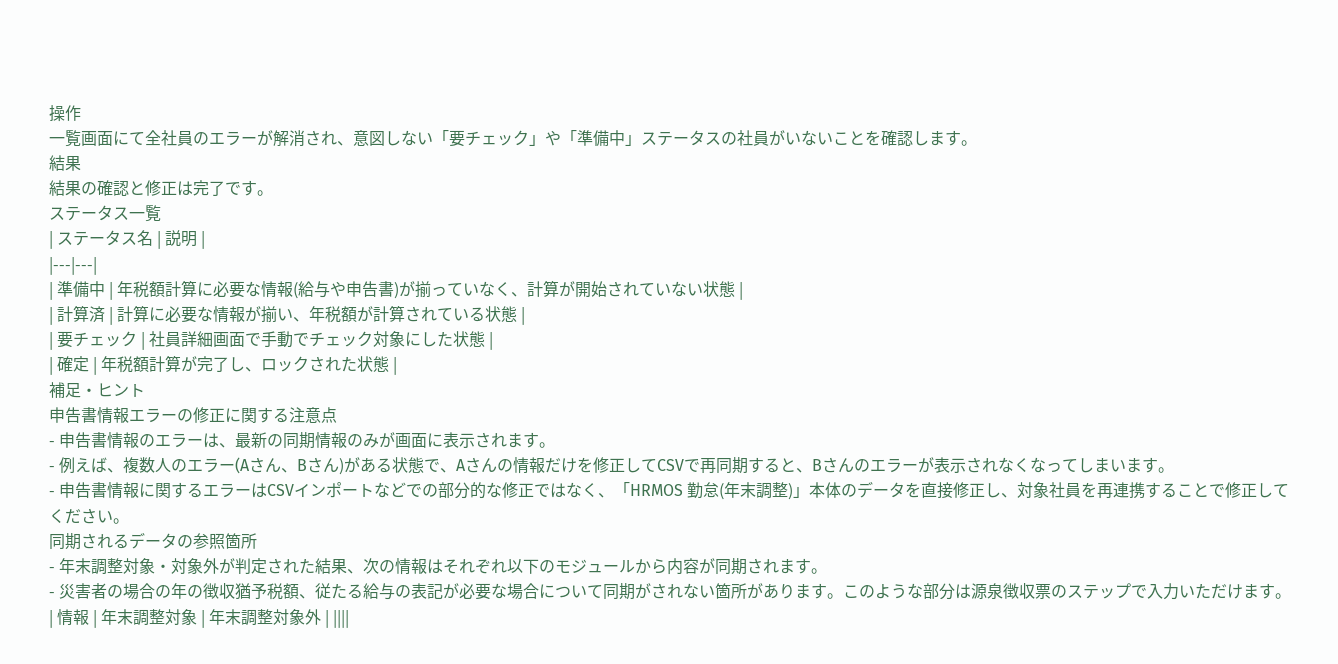操作
一覧画面にて全社員のエラーが解消され、意図しない「要チェック」や「準備中」ステータスの社員がいないことを確認します。
結果
結果の確認と修正は完了です。
ステータス一覧
| ステータス名 | 説明 |
|---|---|
| 準備中 | 年税額計算に必要な情報(給与や申告書)が揃っていなく、計算が開始されていない状態 |
| 計算済 | 計算に必要な情報が揃い、年税額が計算されている状態 |
| 要チェック | 社員詳細画面で手動でチェック対象にした状態 |
| 確定 | 年税額計算が完了し、ロックされた状態 |
補足・ヒント
申告書情報エラーの修正に関する注意点
- 申告書情報のエラーは、最新の同期情報のみが画面に表示されます。
- 例えば、複数人のエラー(Aさん、Bさん)がある状態で、Aさんの情報だけを修正してCSVで再同期すると、Bさんのエラーが表示されなくなってしまいます。
- 申告書情報に関するエラーはCSVインポートなどでの部分的な修正ではなく、「HRMOS 勤怠(年末調整)」本体のデータを直接修正し、対象社員を再連携することで修正してください。
同期されるデータの参照箇所
- 年末調整対象・対象外が判定された結果、次の情報はそれぞれ以下のモジュールから内容が同期されます。
- 災害者の場合の年の徴収猶予税額、従たる給与の表記が必要な場合について同期がされない箇所があります。このような部分は源泉徴収票のステップで入力いただけます。
| 情報 | 年末調整対象 | 年末調整対象外 | ||||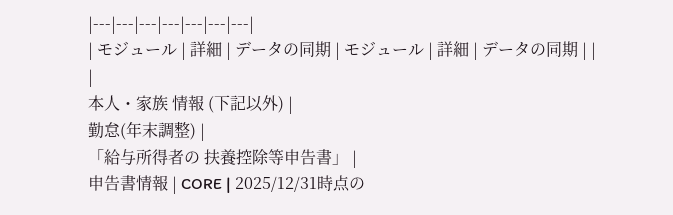|---|---|---|---|---|---|---|
| モジュール | 詳細 | データの同期 | モジュール | 詳細 | データの同期 | |
|
本人・家族 情報 (下記以外) |
勤怠(年末調整) |
「給与所得者の 扶養控除等申告書」 |
申告書情報 | CORE | 2025/12/31時点の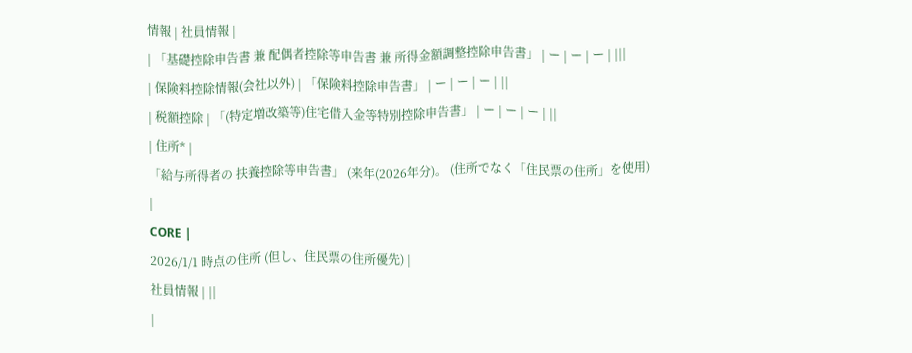情報 | 社員情報 |
| 「基礎控除申告書 兼 配偶者控除等申告書 兼 所得金額調整控除申告書」 | ー | ー | ー | |||
| 保険料控除情報(会社以外) | 「保険料控除申告書」 | ー | ー | ー | ||
| 税額控除 | 「(特定増改築等)住宅借入金等特別控除申告書」 | ー | ー | ー | ||
| 住所* |
「給与所得者の 扶養控除等申告書」 (来年(2026年分)。 (住所でなく「住民票の住所」を使用) |
CORE |
2026/1/1 時点の住所 (但し、住民票の住所優先) |
社員情報 | ||
|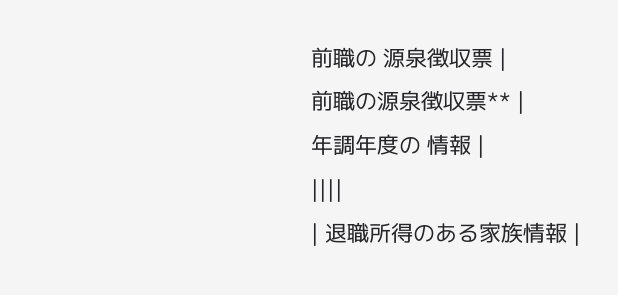前職の 源泉徴収票 |
前職の源泉徴収票** |
年調年度の 情報 |
||||
| 退職所得のある家族情報 |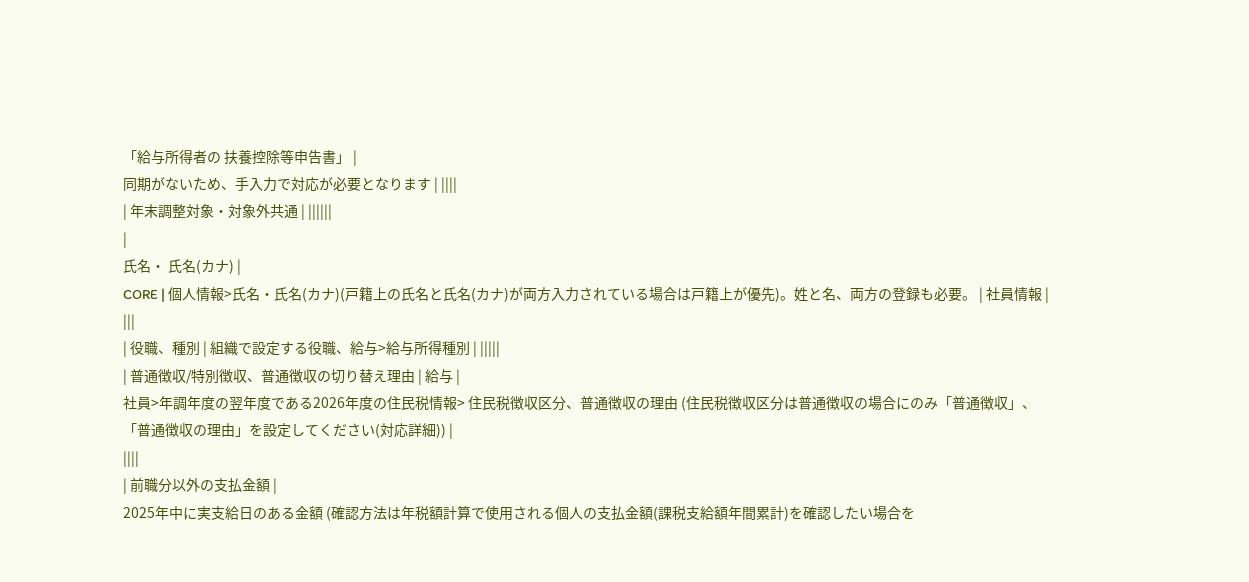「給与所得者の 扶養控除等申告書」 |
同期がないため、手入力で対応が必要となります | ||||
| 年末調整対象・対象外共通 | ||||||
|
氏名・ 氏名(カナ) |
CORE | 個人情報>氏名・氏名(カナ)(戸籍上の氏名と氏名(カナ)が両方入力されている場合は戸籍上が優先)。姓と名、両方の登録も必要。 | 社員情報 | |||
| 役職、種別 | 組織で設定する役職、給与>給与所得種別 | |||||
| 普通徴収/特別徴収、普通徴収の切り替え理由 | 給与 |
社員>年調年度の翌年度である2026年度の住民税情報> 住民税徴収区分、普通徴収の理由 (住民税徴収区分は普通徴収の場合にのみ「普通徴収」、「普通徴収の理由」を設定してください(対応詳細)) |
||||
| 前職分以外の支払金額 |
2025年中に実支給日のある金額 (確認方法は年税額計算で使用される個人の支払金額(課税支給額年間累計)を確認したい場合を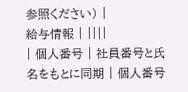参照ください) |
給与情報 | ||||
| 個人番号 | 社員番号と氏名をもとに同期 | 個人番号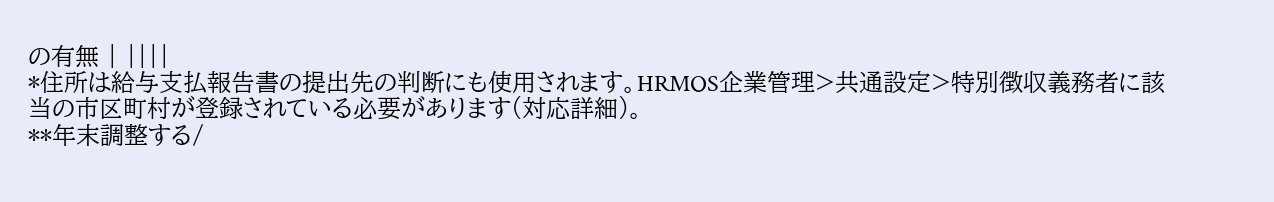の有無 | ||||
*住所は給与支払報告書の提出先の判断にも使用されます。HRMOS企業管理>共通設定>特別徴収義務者に該当の市区町村が登録されている必要があります(対応詳細)。
**年末調整する/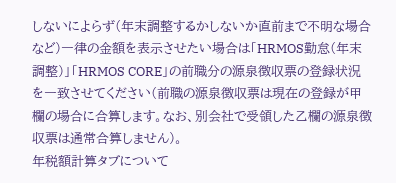しないによらず(年末調整するかしないか直前まで不明な場合など)一律の金額を表示させたい場合は「HRMOS勤怠(年末調整)」「HRMOS CORE」の前職分の源泉徴収票の登録状況を一致させてください(前職の源泉徴収票は現在の登録が甲欄の場合に合算します。なお、別会社で受領した乙欄の源泉徴収票は通常合算しません)。
年税額計算タブについて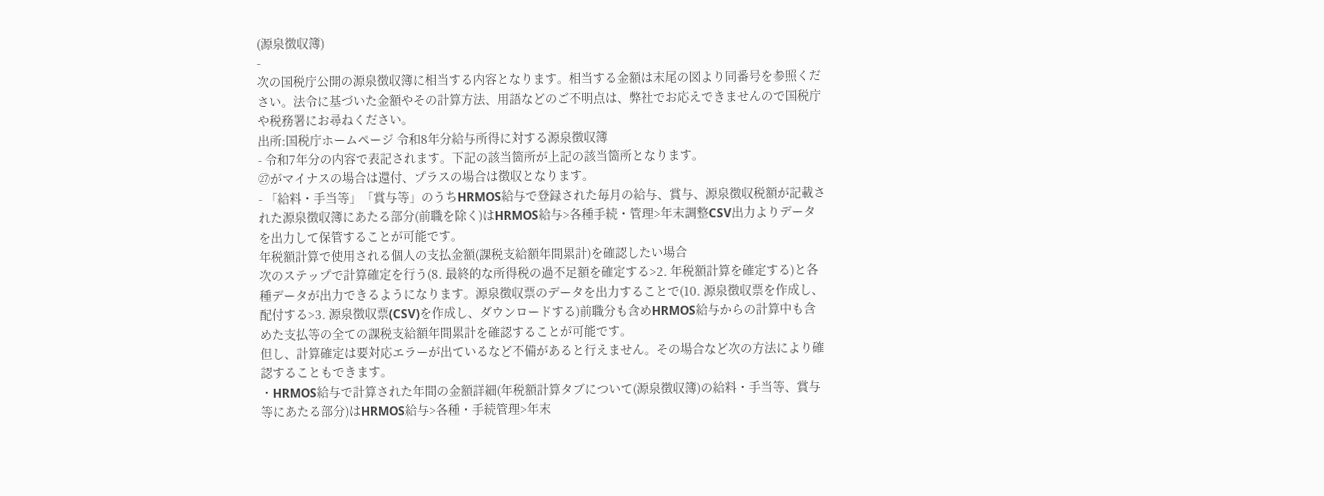(源泉徴収簿)
-
次の国税庁公開の源泉徴収簿に相当する内容となります。相当する金額は末尾の図より同番号を参照ください。法令に基づいた金額やその計算方法、用語などのご不明点は、弊社でお応えできませんので国税庁や税務署にお尋ねください。
出所:国税庁ホームページ 令和8年分給与所得に対する源泉徴収簿
- 令和7年分の内容で表記されます。下記の該当箇所が上記の該当箇所となります。
㉗がマイナスの場合は還付、プラスの場合は徴収となります。
- 「給料・手当等」「賞与等」のうちHRMOS給与で登録された毎月の給与、賞与、源泉徴収税額が記載された源泉徴収簿にあたる部分(前職を除く)はHRMOS給与>各種手続・管理>年末調整CSV出力よりデータを出力して保管することが可能です。
年税額計算で使用される個人の支払金額(課税支給額年間累計)を確認したい場合
次のステップで計算確定を行う(8. 最終的な所得税の過不足額を確定する>2. 年税額計算を確定する)と各種データが出力できるようになります。源泉徴収票のデータを出力することで(10. 源泉徴収票を作成し、配付する>3. 源泉徴収票(CSV)を作成し、ダウンロードする)前職分も含めHRMOS給与からの計算中も含めた支払等の全ての課税支給額年間累計を確認することが可能です。
但し、計算確定は要対応エラーが出ているなど不備があると行えません。その場合など次の方法により確認することもできます。
・HRMOS給与で計算された年間の金額詳細(年税額計算タブについて(源泉徴収簿)の給料・手当等、賞与等にあたる部分)はHRMOS給与>各種・手続管理>年末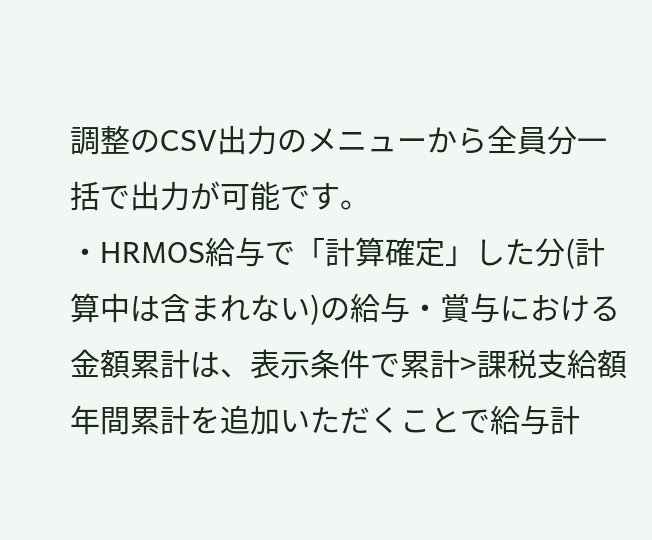調整のCSV出力のメニューから全員分一括で出力が可能です。
・HRMOS給与で「計算確定」した分(計算中は含まれない)の給与・賞与における金額累計は、表示条件で累計>課税支給額年間累計を追加いただくことで給与計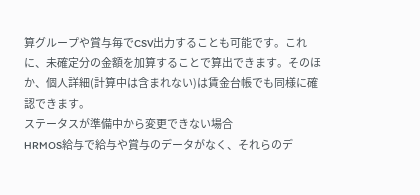算グループや賞与毎でCSV出力することも可能です。これに、未確定分の金額を加算することで算出できます。そのほか、個人詳細(計算中は含まれない)は賃金台帳でも同様に確認できます。
ステータスが準備中から変更できない場合
HRMOS給与で給与や賞与のデータがなく、それらのデ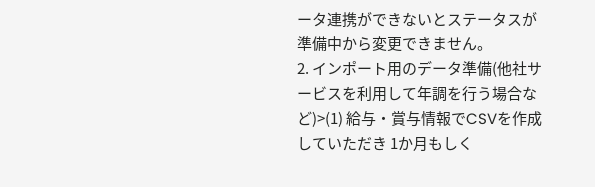ータ連携ができないとステータスが準備中から変更できません。
2. インポート用のデータ準備(他社サービスを利用して年調を行う場合など)>(1) 給与・賞与情報でCSVを作成していただき 1か月もしく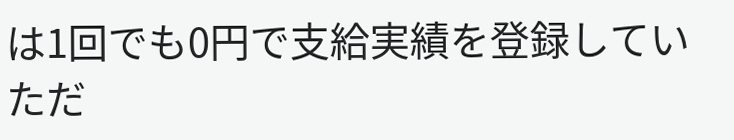は1回でも0円で支給実績を登録していただ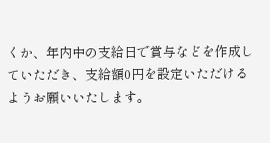くか、年内中の支給日で賞与などを作成していただき、支給額0円を設定いただけるようお願いいたします。